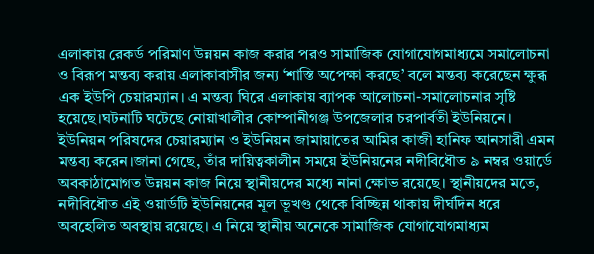এলাকায় রেকর্ড পরিমাণ উন্নয়ন কাজ করার পরও সামাজিক যোগাযোগমাধ্যমে সমালোচনা ও বিরূপ মন্তব্য করায় এলাকাবাসীর জন্য ‘শাস্তি অপেক্ষা করছে’ বলে মন্তব্য করেছেন ক্ষুব্ধ এক ইউপি চেয়ারম্যান। এ মন্তব্য ঘিরে এলাকায় ব্যাপক আলোচনা-সমালোচনার সৃষ্টি হয়েছে।ঘটনাটি ঘটেছে নোয়াখালীর কোম্পানীগঞ্জ উপজেলার চরপার্বতী ইউনিয়নে। ইউনিয়ন পরিষদের চেয়ারম্যান ও ইউনিয়ন জামায়াতের আমির কাজী হানিফ আনসারী এমন মন্তব্য করেন।জানা গেছে, তাঁর দায়িত্বকালীন সময়ে ইউনিয়নের নদীবিধৌত ৯ নম্বর ওয়ার্ডে অবকাঠামোগত উন্নয়ন কাজ নিয়ে স্থানীয়দের মধ্যে নানা ক্ষোভ রয়েছে। স্থানীয়দের মতে, নদীবিধৌত এই ওয়ার্ডটি ইউনিয়নের মূল ভূখণ্ড থেকে বিচ্ছিন্ন থাকায় দীর্ঘদিন ধরে অবহেলিত অবস্থায় রয়েছে। এ নিয়ে স্থানীয় অনেকে সামাজিক যোগাযোগমাধ্যম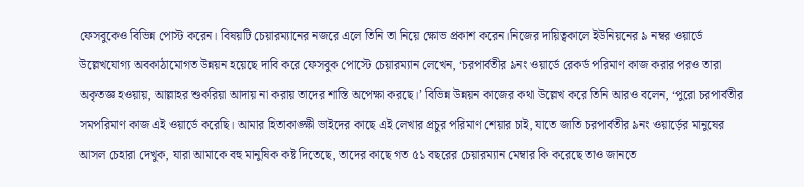ফেসবুকেও বিভিন্ন পোস্ট করেন। বিষয়টি চেয়ারম্যানের নজরে এলে তিনি তা নিয়ে ক্ষোভ প্রকাশ করেন।নিজের দায়িত্বকালে ইউনিয়নের ৯ নম্বর ওয়ার্ডে উল্লেখযোগ্য অবকাঠামোগত উন্নয়ন হয়েছে দাবি করে ফেসবুক পোস্টে চেয়ারম্যান লেখেন, ‘চরপার্বতীর ৯নং ওয়ার্ডে রেকর্ড পরিমাণ কাজ করার পরও তারা অকৃতজ্ঞ হওয়ায়, আল্লাহর শুকরিয়া আদায় না করায় তাদের শাস্তি অপেক্ষা করছে।’ বিভিন্ন উন্নয়ন কাজের কথা উল্লেখ করে তিনি আরও বলেন, ‘পুরো চরপার্বতীর সমপরিমাণ কাজ এই ওয়ার্ডে করেছি। আমার হিতাকাঙ্ক্ষী ভাইদের কাছে এই লেখার প্রচুর পরিমাণ শেয়ার চাই, যাতে জাতি চরপার্বতীর ৯নং ওয়ার্ড়ের মানুষের আসল চেহারা দেখুক, যারা আমাকে বহু মানুষিক কষ্ট দিতেছে, তাদের কাছে গত ৫১ বছরের চেয়ারম্যান মেম্বার কি করেছে তাও জানতে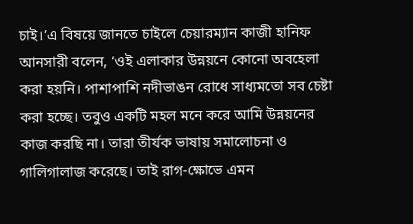চাই।’এ বিষয়ে জানতে চাইলে চেয়ারম্যান কাজী হানিফ আনসারী বলেন, ‘ওই এলাকার উন্নয়নে কোনো অবহেলা করা হয়নি। পাশাপাশি নদীভাঙন রোধে সাধ্যমতো সব চেষ্টা করা হচ্ছে। তবুও একটি মহল মনে করে আমি উন্নয়নের কাজ করছি না। তারা তীর্যক ভাষায় সমালোচনা ও গালিগালাজ করেছে। তাই রাগ-ক্ষোভে এমন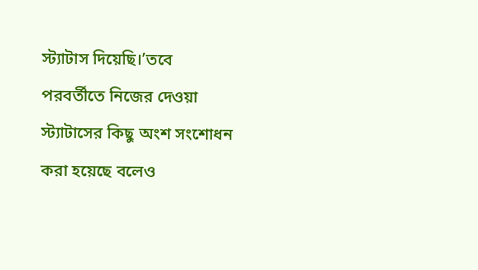স্ট্যাটাস দিয়েছি।’তবে পরবর্তীতে নিজের দেওয়া স্ট্যাটাসের কিছু অংশ সংশোধন করা হয়েছে বলেও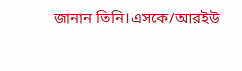জানান তিনি।এসকে/আরইউ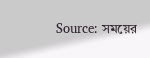Source: সময়ের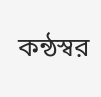কন্ঠস্বর